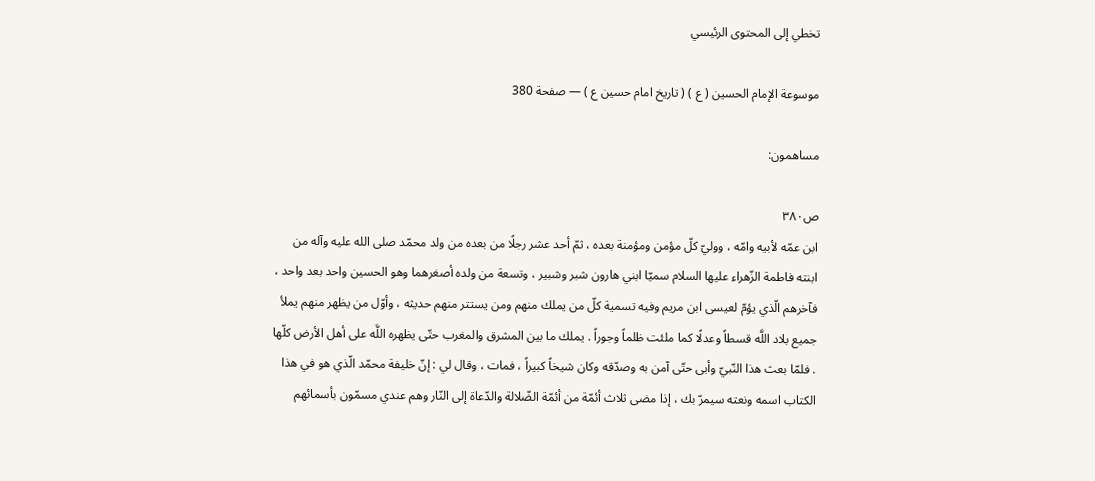تخطي إلى المحتوى الرئيسي

موسوعة الإمام الحسين ( ع ) ( تاريخ امام حسين ع ) — صفحة 380

مساهمون:

ص٣٨٠
ابن عمّه لأبيه وامّه ، ووليّ كلّ مؤمن ومؤمنة بعده ، ثمّ أحد عشر رجلًا من بعده من ولد محمّد صلى الله عليه وآله من ابنته فاطمة الزّهراء عليها السلام سميّا ابني هارون شبر وشبير ، وتسعة من ولده أصغرهما وهو الحسين واحد بعد واحد ، فآخرهم الّذي يؤمّ لعيسى ابن مريم وفيه تسمية كلّ من يملك منهم ومن يستتر منهم حديثه ، وأوّل من يظهر منهم يملأ جميع بلاد اللَّه قسطاً وعدلًا كما ملئت ظلماً وجوراً . يملك ما بين المشرق والمغرب حتّى يظهره اللَّه على أهل الأرض كلّها . فلمّا بعث هذا النّبيّ وأبى حتّى آمن به وصدّقه وكان شيخاً كبيراً ، فمات ، وقال لي : إنّ خليفة محمّد الّذي هو في هذا الكتاب اسمه ونعته سيمرّ بك ، إذا مضى ثلاث أئمّة من أئمّة الضّلالة والدّعاة إلى النّار وهم عندي مسمّون بأسمائهم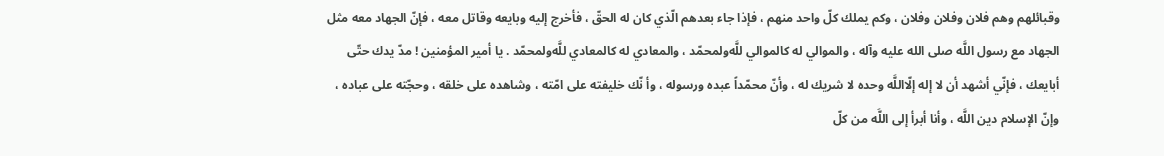وقبائلهم وهم فلان وفلان وفلان ، وكم يملك كلّ واحد منهم ، فإذا جاء بعدهم الّذي كان له الحقّ ، فأخرج إليه وبايعه وقاتل معه ، فإنّ الجهاد معه مثل الجهاد مع رسول اللَّه صلى الله عليه وآله ، والموالي له كالموالي للَّه‌ولمحمّد ، والمعادي له كالمعادي للَّه‌ولمحمّد . يا أمير المؤمنين ! مدّ يدك حتّى أبايعك ، فإنّي أشهد أن لا إله إلّااللَّه وحده لا شريك له ، وأنّ محمّداً عبده ورسوله ، وأ نّك خليفته على امّته ، وشاهده على خلقه ، وحجّته على عباده ، وإنّ الإسلام دين اللَّه ، وأنا أبرأ إلى اللَّه من كلّ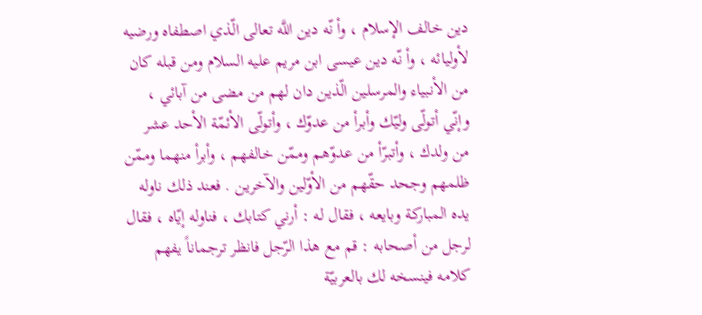دين خالف الإسلام ، وأ نّه دين اللَّه تعالى الّذي اصطفاه ورضيه لأوليائه ، وأ نّه دين عيسى ابن مريم عليه السلام ومن قبله كان من الأنبياء والمرسلين الّذين دان لهم من مضى من آبائي ، وإنّي أتولّى وليّك وأبرأ من عدوّك ، وأتولّى الأئمّة الأحد عشر من ولدك ، وأتبرّأ من عدوّهم وممّن خالفهم ، وأبرأ منهما وممّن ظلمهم وجحد حقّهم من الأوّلين والآخرين . فعند ذلك ناوله يده المباركة وبايعه ، فقال له : أرني كتابك ، فناوله إيّاه ، فقال لرجل من أصحابه : قم مع هذا الرّجل فانظر ترجماناً يفهم كلامه فينسخه لك بالعربيّة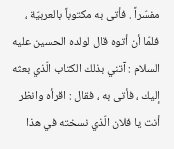مفسّراً . فأتى به مكتوباً بالعربيّة ، فلمّا أن أتوه قال لولده الحسين عليه السلام : آتني بذلك الكتاب الّذي بعثه إليك ، فأتى به ، فقال : اقرأه وانظر أنت يا فلان الّذي نسخته في هذا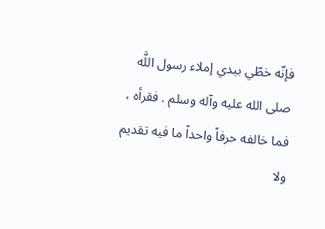فإنّه خطّي بيدي إملاء رسول اللَّه صلى الله عليه وآله وسلم . فقرأه ، فما خالفه حرفاً واحداً ما فيه تقديم ولا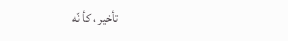تأخير ، كأ نّه